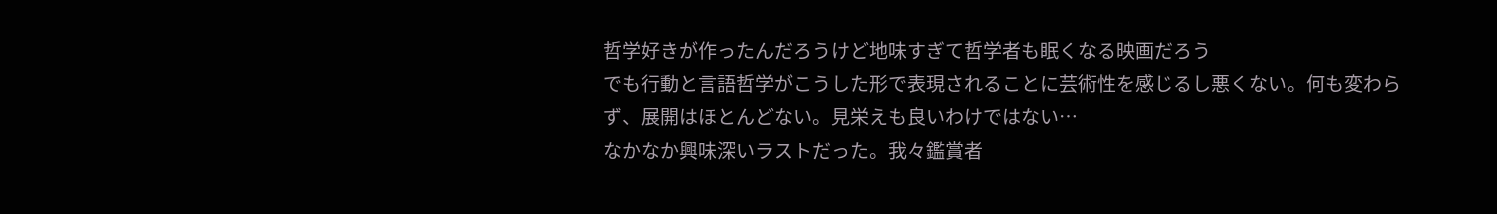哲学好きが作ったんだろうけど地味すぎて哲学者も眠くなる映画だろう
でも行動と言語哲学がこうした形で表現されることに芸術性を感じるし悪くない。何も変わらず、展開はほとんどない。見栄えも良いわけではない…
なかなか興味深いラストだった。我々鑑賞者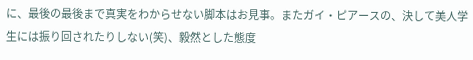に、最後の最後まで真実をわからせない脚本はお見事。またガイ・ピアースの、決して美人学生には振り回されたりしない(笑)、毅然とした態度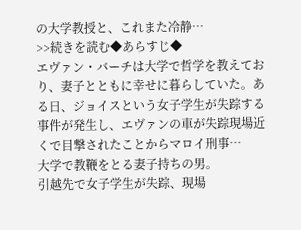の大学教授と、これまた冷静…
>>続きを読む◆あらすじ◆
エヴァン・バーチは大学で哲学を教えており、妻子とともに幸せに暮らしていた。ある日、ジョイスという女子学生が失踪する事件が発生し、エヴァンの車が失踪現場近くで目撃されたことからマロイ刑事…
大学で教鞭をとる妻子持ちの男。
引越先で女子学生が失踪、現場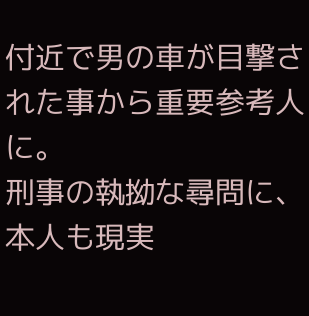付近で男の車が目撃された事から重要参考人に。
刑事の執拗な尋問に、本人も現実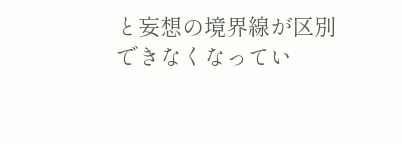と妄想の境界線が区別できなくなってい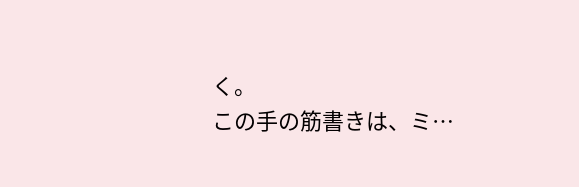く。
この手の筋書きは、ミ…